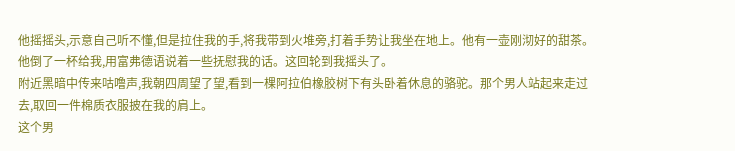他摇摇头,示意自己听不懂,但是拉住我的手,将我带到火堆旁,打着手势让我坐在地上。他有一壶刚沏好的甜茶。他倒了一杯给我,用富弗德语说着一些抚慰我的话。这回轮到我摇头了。
附近黑暗中传来咕噜声,我朝四周望了望,看到一棵阿拉伯橡胶树下有头卧着休息的骆驼。那个男人站起来走过去,取回一件棉质衣服披在我的肩上。
这个男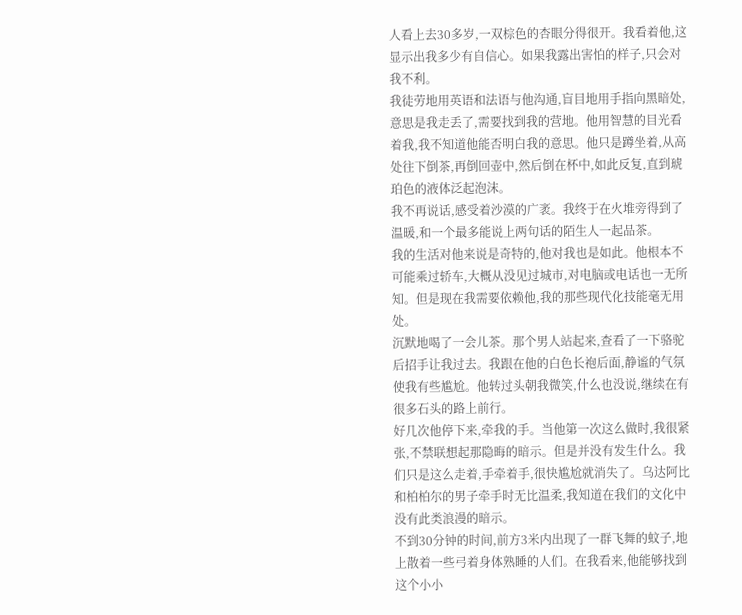人看上去30多岁,一双棕色的杏眼分得很开。我看着他,这显示出我多少有自信心。如果我露出害怕的样子,只会对我不利。
我徒劳地用英语和法语与他沟通,盲目地用手指向黑暗处,意思是我走丢了,需要找到我的营地。他用智慧的目光看着我,我不知道他能否明白我的意思。他只是蹲坐着,从高处往下倒茶,再倒回壶中,然后倒在杯中,如此反复,直到琥珀色的液体泛起泡沫。
我不再说话,感受着沙漠的广袤。我终于在火堆旁得到了温暖,和一个最多能说上两句话的陌生人一起品茶。
我的生活对他来说是奇特的,他对我也是如此。他根本不可能乘过轿车,大概从没见过城市,对电脑或电话也一无所知。但是现在我需要依赖他,我的那些现代化技能毫无用处。
沉默地喝了一会儿茶。那个男人站起来,查看了一下骆驼后招手让我过去。我跟在他的白色长袍后面,静谧的气氛使我有些尴尬。他转过头朝我微笑,什么也没说,继续在有很多石头的路上前行。
好几次他停下来,牵我的手。当他第一次这么做时,我很紧张,不禁联想起那隐晦的暗示。但是并没有发生什么。我们只是这么走着,手牵着手,很快尴尬就消失了。乌达阿比和柏柏尔的男子牵手时无比温柔,我知道在我们的文化中没有此类浪漫的暗示。
不到30分钟的时间,前方3米内出现了一群飞舞的蚊子,地上散着一些弓着身体熟睡的人们。在我看来,他能够找到这个小小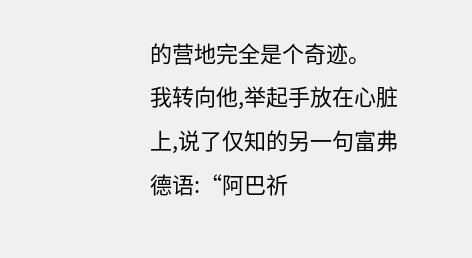的营地完全是个奇迹。
我转向他,举起手放在心脏上,说了仅知的另一句富弗德语:“阿巴祈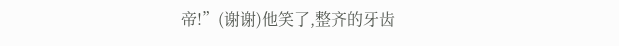帝!”(谢谢)他笑了,整齐的牙齿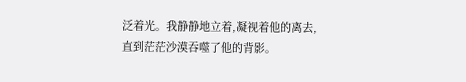泛着光。我静静地立着,凝视着他的离去,直到茫茫沙漠吞噬了他的背影。